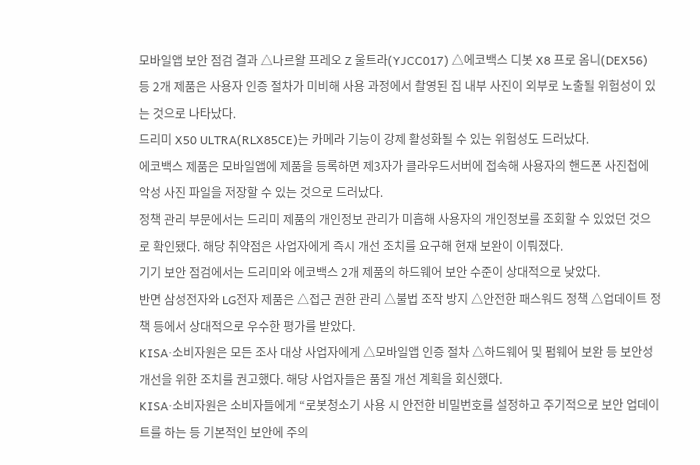모바일앱 보안 점검 결과 △나르왈 프레오 Z 울트라(YJCC017) △에코백스 디봇 X8 프로 옴니(DEX56) 등 2개 제품은 사용자 인증 절차가 미비해 사용 과정에서 촬영된 집 내부 사진이 외부로 노출될 위험성이 있는 것으로 나타났다.
드리미 X50 ULTRA(RLX85CE)는 카메라 기능이 강제 활성화될 수 있는 위험성도 드러났다.
에코백스 제품은 모바일앱에 제품을 등록하면 제3자가 클라우드서버에 접속해 사용자의 핸드폰 사진첩에 악성 사진 파일을 저장할 수 있는 것으로 드러났다.
정책 관리 부문에서는 드리미 제품의 개인정보 관리가 미흡해 사용자의 개인정보를 조회할 수 있었던 것으로 확인됐다. 해당 취약점은 사업자에게 즉시 개선 조치를 요구해 현재 보완이 이뤄졌다.
기기 보안 점검에서는 드리미와 에코백스 2개 제품의 하드웨어 보안 수준이 상대적으로 낮았다.
반면 삼성전자와 LG전자 제품은 △접근 권한 관리 △불법 조작 방지 △안전한 패스워드 정책 △업데이트 정책 등에서 상대적으로 우수한 평가를 받았다.
KISA·소비자원은 모든 조사 대상 사업자에게 △모바일앱 인증 절차 △하드웨어 및 펌웨어 보완 등 보안성 개선을 위한 조치를 권고했다. 해당 사업자들은 품질 개선 계획을 회신했다.
KISA·소비자원은 소비자들에게 “로봇청소기 사용 시 안전한 비밀번호를 설정하고 주기적으로 보안 업데이트를 하는 등 기본적인 보안에 주의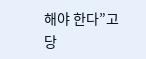해야 한다”고 당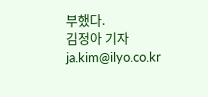부했다.
김정아 기자 ja.kim@ilyo.co.kr